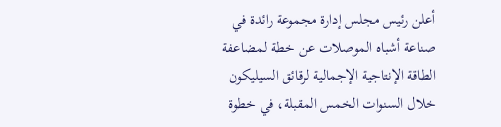أعلن رئيس مجلس إدارة مجموعة رائدة في صناعة أشباه الموصلات عن خطة لمضاعفة الطاقة الإنتاجية الإجمالية لرقائق السيليكون خلال السنوات الخمس المقبلة، في خطوة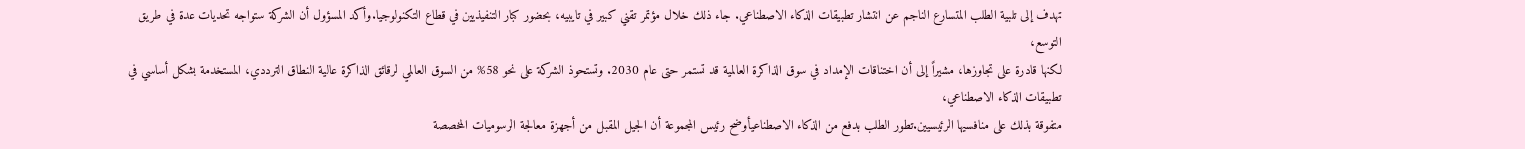تهدف إلى تلبية الطلب المتسارع الناجم عن انتشار تطبيقات الذكاء الاصطناعي. جاء ذلك خلال مؤتمر تقني كبير في تايبيه، بحضور كبار التنفيذيين في قطاع التكنولوجيا.وأكد المسؤول أن الشركة ستواجه تحديات عدة في طريق التوسع،
لكنها قادرة على تجاوزها، مشيراً إلى أن اختناقات الإمداد في سوق الذاكرة العالمية قد تستمر حتى عام 2030. وتستحوذ الشركة على نحو 58% من السوق العالمي لرقائق الذاكرة عالية النطاق الترددي، المستخدمة بشكل أساسي في تطبيقات الذكاء الاصطناعي،
متفوقة بذلك على منافسيها الرئيسيين.تطور الطلب بدفع من الذكاء الاصطناعيأوضح رئيس المجموعة أن الجيل المقبل من أجهزة معالجة الرسوميات المخصصة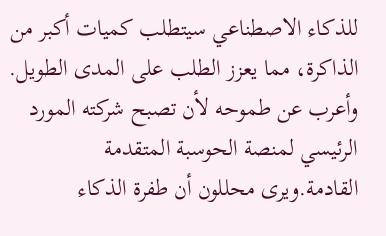للذكاء الاصطناعي سيتطلب كميات أكبر من الذاكرة، مما يعزز الطلب على المدى الطويل. وأعرب عن طموحه لأن تصبح شركته المورد الرئيسي لمنصة الحوسبة المتقدمة القادمة.ويرى محللون أن طفرة الذكاء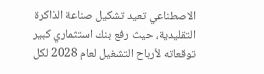الاصطناعي تعيد تشكيل صناعة الذاكرة التقليدية، حيث رفع بنك استثماري كبير توقعاته لأرباح التشغيل لعام 2028 لكل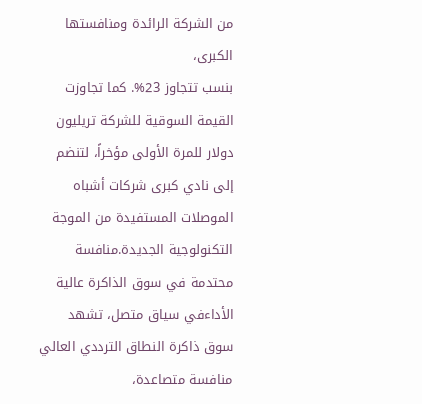من الشركة الرائدة ومنافستها الكبرى،
بنسب تتجاوز 23%. كما تجاوزت القيمة السوقية للشركة تريليون دولار للمرة الأولى مؤخراً، لتنضم إلى نادي كبرى شركات أشباه الموصلات المستفيدة من الموجة التكنولوجية الجديدة.منافسة محتدمة في سوق الذاكرة عالية الأداءفي سياق متصل، تشهد سوق ذاكرة النطاق الترددي العالي منافسة متصاعدة،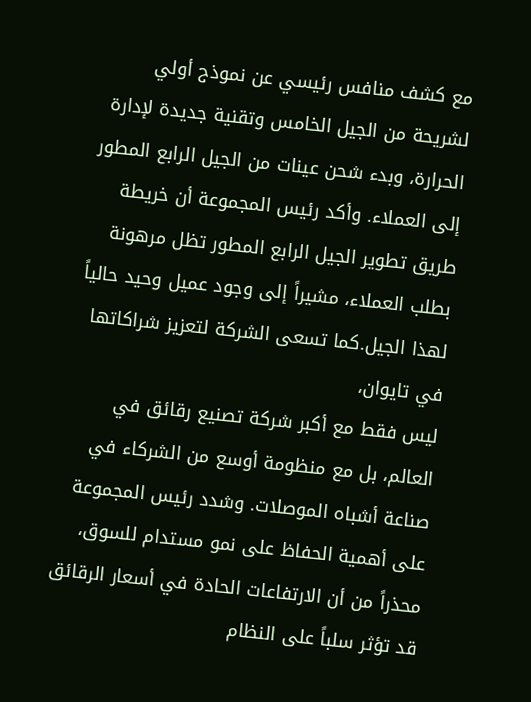مع كشف منافس رئيسي عن نموذج أولي لشريحة من الجيل الخامس وتقنية جديدة لإدارة الحرارة، وبدء شحن عينات من الجيل الرابع المطور إلى العملاء. وأكد رئيس المجموعة أن خريطة طريق تطوير الجيل الرابع المطور تظل مرهونة بطلب العملاء، مشيراً إلى وجود عميل وحيد حالياً لهذا الجيل.كما تسعى الشركة لتعزيز شراكاتها في تايوان،
ليس فقط مع أكبر شركة تصنيع رقائق في العالم، بل مع منظومة أوسع من الشركاء في صناعة أشباه الموصلات. وشدد رئيس المجموعة على أهمية الحفاظ على نمو مستدام للسوق، محذراً من أن الارتفاعات الحادة في أسعار الرقائق قد تؤثر سلباً على النظام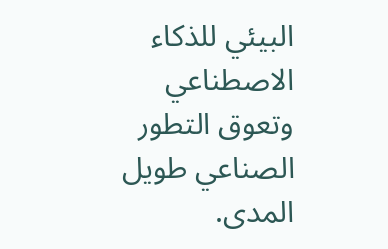البيئي للذكاء الاصطناعي وتعوق التطور الصناعي طويل المدى.